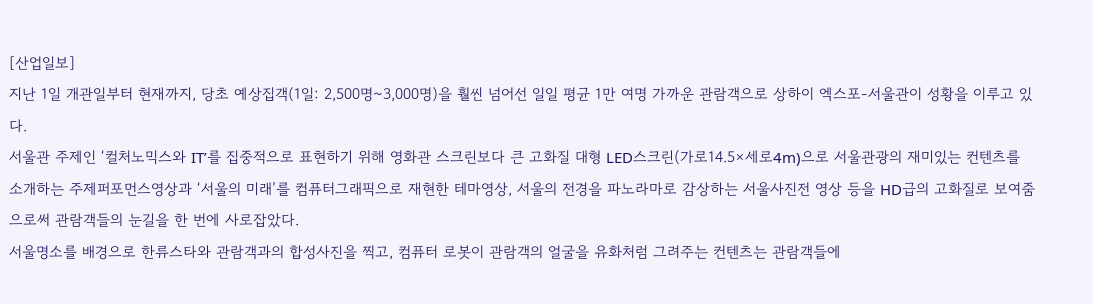[산업일보]
지난 1일 개관일부터 현재까지, 당초 예상집객(1일: 2,500명~3,000명)을 훨씬 넘어선 일일 평균 1만 여명 가까운 관람객으로 상하이 엑스포-서울관이 성황을 이루고 있다.
서울관 주제인 ‘컬처노믹스와 IT’를 집중적으로 표현하기 위해 영화관 스크린보다 큰 고화질 대형 LED스크린(가로14.5×세로4m)으로 서울관광의 재미있는 컨텐츠를 소개하는 주제퍼포먼스영상과 ‘서울의 미래’를 컴퓨터그래픽으로 재현한 테마영상, 서울의 전경을 파노라마로 감상하는 서울사진전 영상 등을 HD급의 고화질로 보여줌으로써 관람객들의 눈길을 한 번에 사로잡았다.
서울명소를 배경으로 한류스타와 관람객과의 합성사진을 찍고, 컴퓨터 로봇이 관람객의 얼굴을 유화처럼 그려주는 컨텐츠는 관람객들에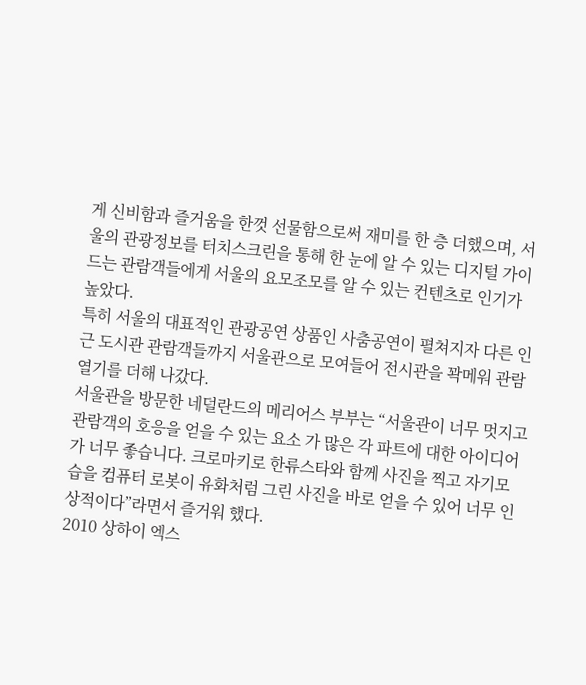게 신비함과 즐거움을 한껏 선물함으로써 재미를 한 층 더했으며, 서울의 관광정보를 터치스크린을 통해 한 눈에 알 수 있는 디지털 가이드는 관람객들에게 서울의 요모조모를 알 수 있는 컨텐츠로 인기가 높았다.
특히 서울의 대표적인 관광공연 상품인 사춤공연이 펼쳐지자 다른 인근 도시관 관람객들까지 서울관으로 모여들어 전시관을 꽉메워 관람열기를 더해 나갔다.
서울관을 방문한 네덜란드의 메리어스 부부는 “서울관이 너무 멋지고 관람객의 호응을 얻을 수 있는 요소 가 많은 각 파트에 대한 아이디어가 너무 좋습니다. 크로마키로 한류스타와 함께 사진을 찍고 자기모습을 컴퓨터 로봇이 유화처럼 그린 사진을 바로 얻을 수 있어 너무 인상적이다”라면서 즐거워 했다.
2010 상하이 엑스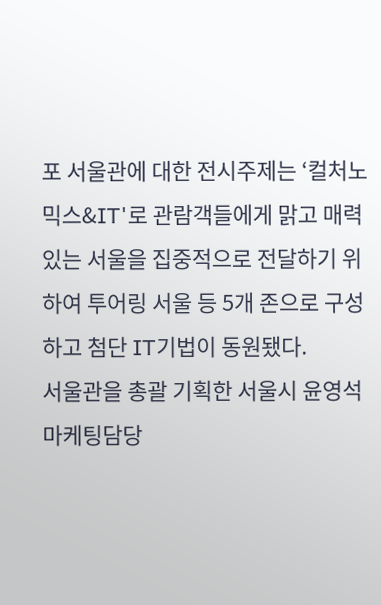포 서울관에 대한 전시주제는 ‘컬처노믹스&IT'로 관람객들에게 맑고 매력있는 서울을 집중적으로 전달하기 위하여 투어링 서울 등 5개 존으로 구성하고 첨단 IT기법이 동원됐다.
서울관을 총괄 기획한 서울시 윤영석 마케팅담당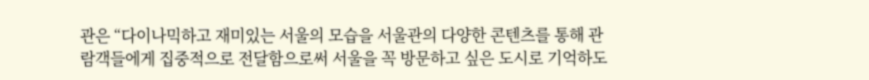관은 “다이나믹하고 재미있는 서울의 모습을 서울관의 다양한 콘텐츠를 통해 관람객들에게 집중적으로 전달함으로써 서울을 꼭 방문하고 싶은 도시로 기억하도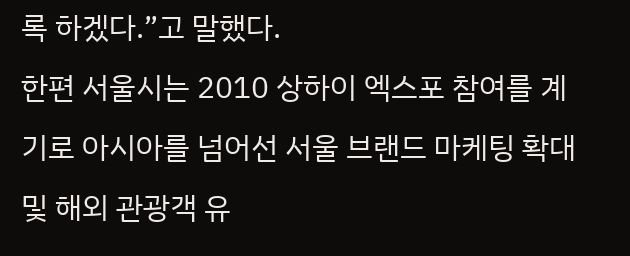록 하겠다.”고 말했다.
한편 서울시는 2010 상하이 엑스포 참여를 계기로 아시아를 넘어선 서울 브랜드 마케팅 확대 및 해외 관광객 유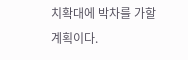치확대에 박차를 가할 계획이다.